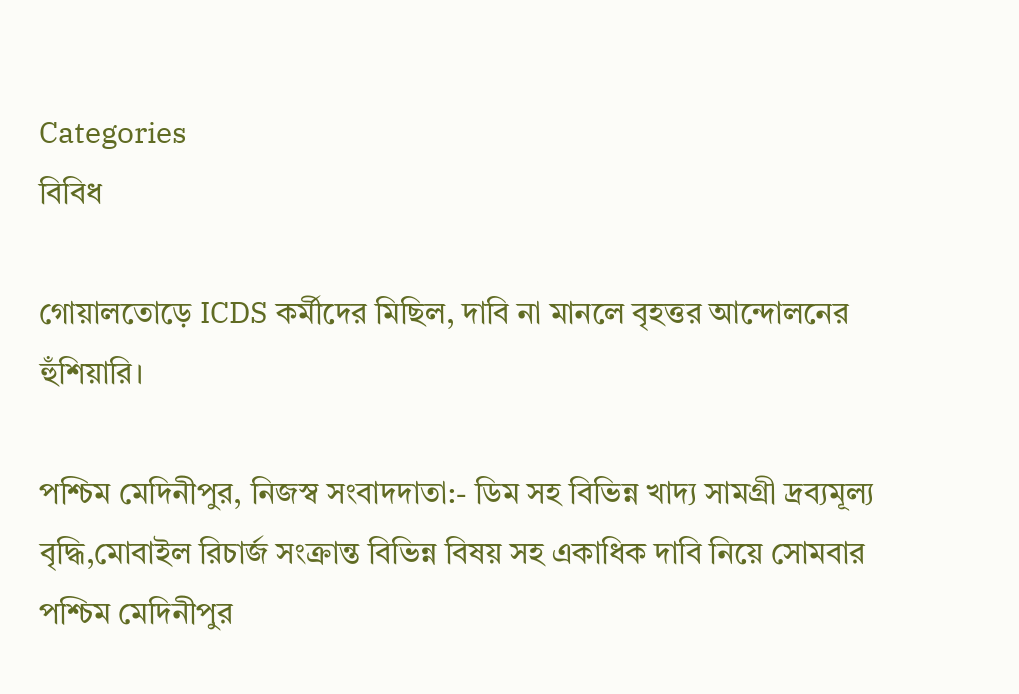Categories
বিবিধ

গোয়ালতোড়ে ICDS কর্মীদের মিছিল, দাবি না মানলে বৃহত্তর আন্দোলনের হুঁশিয়ারি।

পশ্চিম মেদিনীপুর, নিজস্ব সংবাদদাতা:- ডিম সহ বিভিন্ন খাদ্য সামগ্রী দ্রব্যমূল্য বৃদ্ধি,মোবাইল রিচার্জ সংক্রান্ত বিভিন্ন বিষয় সহ একাধিক দাবি নিয়ে সোমবার পশ্চিম মেদিনীপুর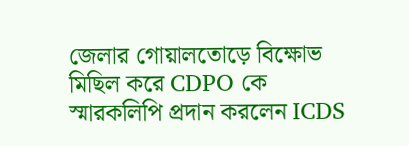জেলার গোয়ালতোড়ে বিক্ষোভ মিছিল করে CDPO কে স্মারকলিপি প্রদান করলেন ICDS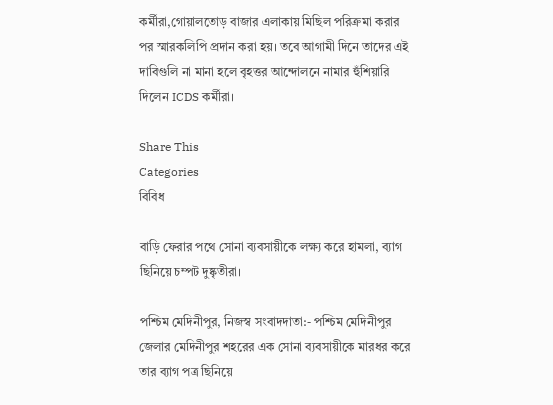কর্মীরা,গোয়ালতোড় বাজার এলাকায় মিছিল পরিক্রমা করার পর স্মারকলিপি প্রদান করা হয়। তবে আগামী দিনে তাদের এই দাবিগুলি না মানা হলে বৃহত্তর আন্দোলনে নামার হুঁশিয়ারি দিলেন ICDS কর্মীরা।

Share This
Categories
বিবিধ

বাড়ি ফেরার পথে সোনা ব্যবসায়ীকে লক্ষ্য করে হামলা, ব্যাগ ছিনিয়ে চম্পট দুষ্কৃতীরা।

পশ্চিম মেদিনীপুর, নিজস্ব সংবাদদাতা:- পশ্চিম মেদিনীপুর জেলার মেদিনীপুর শহরের এক সোনা ব্যবসায়ীকে মারধর করে তার ব্যাগ পত্র ছিনিয়ে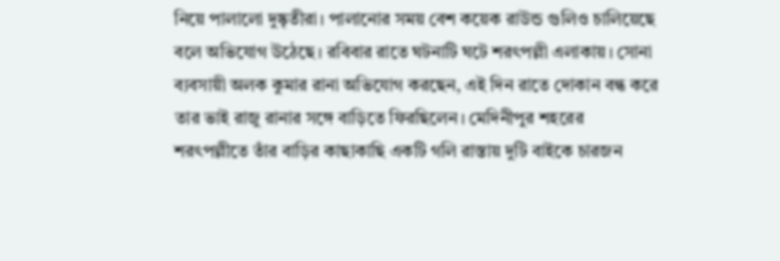নিয়ে পালালো দুষ্কৃতীরা। পালানোর সময় বেশ কয়েক রাউন্ড গুলিও চালিয়েছে বলে অভিযোগ উঠেছে। রবিবার রাতে ঘটনাটি ঘটে শরৎপল্লী এলাকায়। সোনা ব্যবসায়ী অলক কুমার রানা অভিযোগ করছেন, এই দিন রাতে দোকান বন্ধ করে তার ভাই রাজু রানার সঙ্গে বাড়িতে ফিরছিলেন। মেদিনীপুর শহরের শরৎপল্লীতে তাঁর বাড়ির কাছাকাছি একটি গলি রাস্তায় দুটি বাইকে চারজন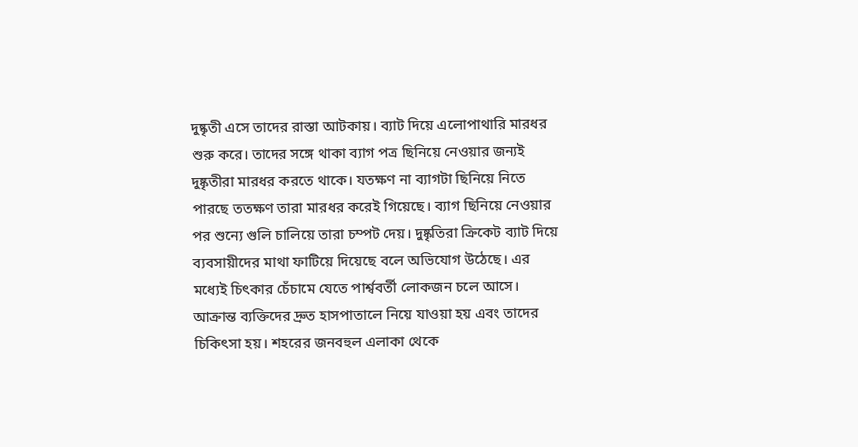দুষ্কৃতী এসে তাদের রাস্তা আটকায়। ব্যাট দিয়ে এলোপাথারি মারধর শুরু করে। তাদের সঙ্গে থাকা ব্যাগ পত্র ছিনিয়ে নেওয়ার জন্যই দুষ্কৃতীরা মারধর করতে থাকে। যতক্ষণ না ব্যাগটা ছিনিয়ে নিতে পারছে ততক্ষণ তারা মারধর করেই গিয়েছে। ব্যাগ ছিনিয়ে নেওয়ার পর শুন্যে গুলি চালিয়ে তারা চম্পট দেয়। দুষ্কৃতিরা ক্রিকেট ব্যাট দিয়ে ব্যবসায়ীদের মাথা ফাটিয়ে দিয়েছে বলে অভিযোগ উঠেছে। এর মধ্যেই চিৎকার চেঁচামে যেতে পার্শ্ববর্তী লোকজন চলে আসে। আক্রান্ত ব্যক্তিদের দ্রুত হাসপাতালে নিয়ে যাওয়া হয় এবং তাদের চিকিৎসা হয়। শহরের জনবহুল এলাকা থেকে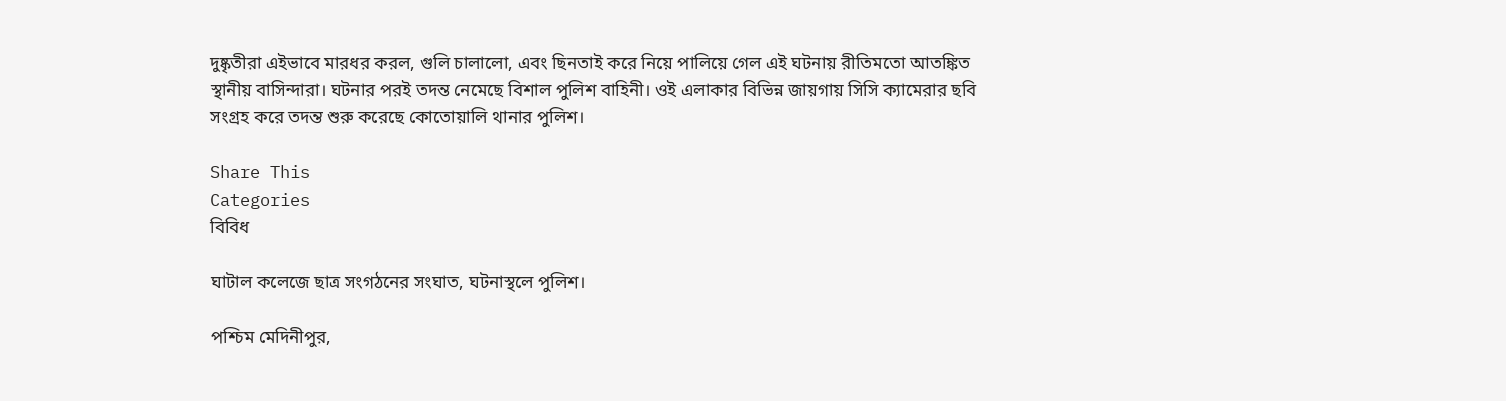দুষ্কৃতীরা এইভাবে মারধর করল, গুলি চালালো, এবং ছিনতাই করে নিয়ে পালিয়ে গেল এই ঘটনায় রীতিমতো আতঙ্কিত স্থানীয় বাসিন্দারা। ঘটনার পরই তদন্ত নেমেছে বিশাল পুলিশ বাহিনী। ওই এলাকার বিভিন্ন জায়গায় সিসি ক্যামেরার ছবি সংগ্রহ করে তদন্ত শুরু করেছে কোতোয়ালি থানার পুলিশ।

Share This
Categories
বিবিধ

ঘাটাল কলেজে ছাত্র সংগঠনের সংঘাত, ঘটনাস্থলে পুলিশ।

পশ্চিম মেদিনীপুর,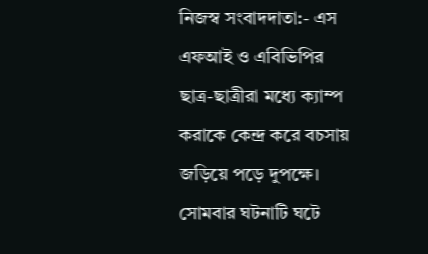নিজস্ব সংবাদদাতা:- এস এফআই ও এবিভিপির ছাত্র-ছাত্রীরা মধ্যে ক্যাম্প করাকে কেন্দ্র করে বচসায় জড়িয়ে পড়ে দুপক্ষে। সোমবার ঘটনাটি ঘটে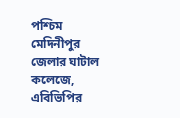পশ্চিম মেদিনীপুর জেলার ঘাটাল কলেজে, এবিভিপির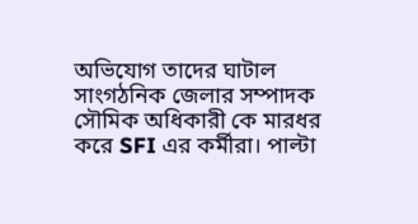অভিযোগ তাদের ঘাটাল সাংগঠনিক জেলার সম্পাদক সৌমিক অধিকারী কে মারধর করে SFI এর কর্মীরা। পাল্টা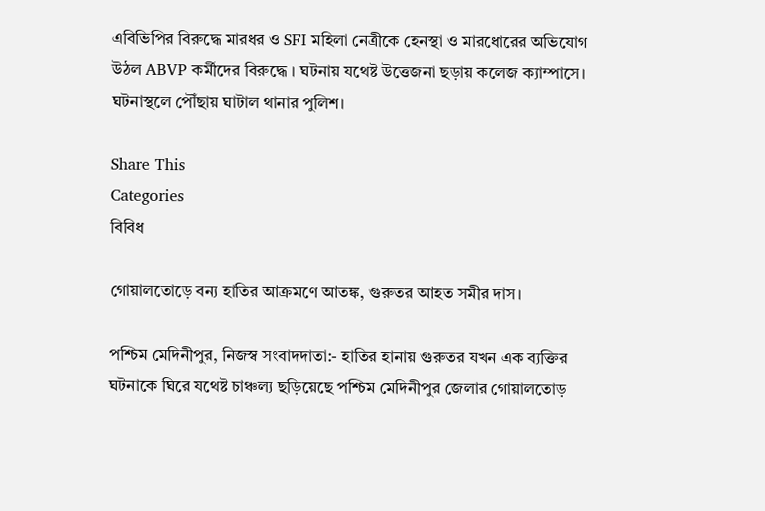এবিভিপির বিরুদ্ধে মারধর ও SFI মহিলা নেত্রীকে হেনস্থা ও মারধোরের অভিযোগ উঠল ABVP কর্মীদের বিরুদ্ধে । ঘটনায় যথেষ্ট উত্তেজনা ছড়ায় কলেজ ক্যাম্পাসে। ঘটনাস্থলে পৌঁছায় ঘাটাল থানার পুলিশ।

Share This
Categories
বিবিধ

গোয়ালতোড়ে বন্য হাতির আক্রমণে আতঙ্ক, গুরুতর আহত সমীর দাস।

পশ্চিম মেদিনীপুর, নিজস্ব সংবাদদাতা:- হাতির হানায় গুরুতর যখন এক ব্যক্তির ঘটনাকে ঘিরে যথেষ্ট চাঞ্চল্য ছড়িয়েছে পশ্চিম মেদিনীপুর জেলার গোয়ালতোড়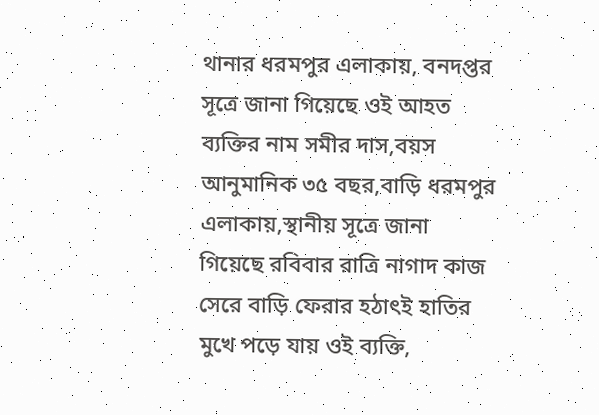থানার ধরমপুর এলাকায়, বনদপ্তর সূত্রে জানা গিয়েছে ওই আহত ব্যক্তির নাম সমীর দাস,বয়স আনুমানিক ৩৫ বছর,বাড়ি ধরমপুর এলাকায়,স্থানীয় সূত্রে জানা গিয়েছে রবিবার রাত্রি নাগাদ কাজ সেরে বাড়ি ফেরার হঠাৎই হাতির মুখে পড়ে যায় ওই ব্যক্তি,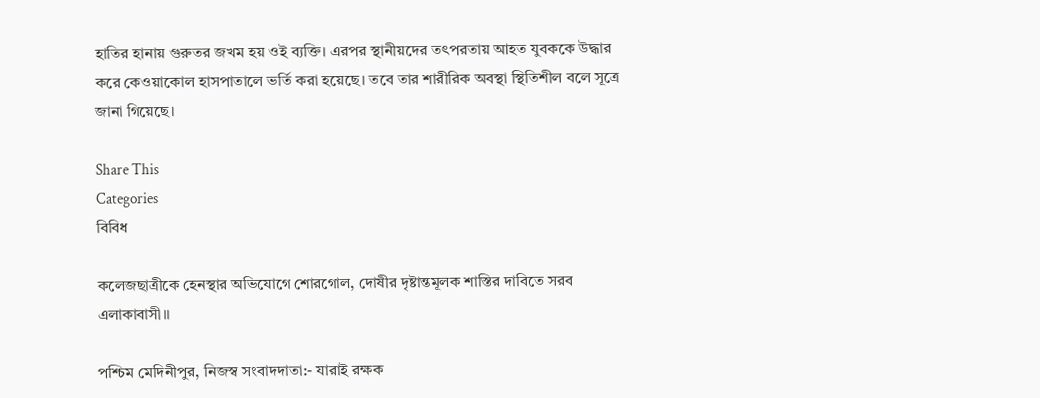হাতির হানায় গুরুতর জখম হয় ওই ব্যক্তি। এরপর স্থানীয়দের তৎপরতায় আহত যুবককে উদ্ধার করে কেওয়াকোল হাসপাতালে ভর্তি করা হয়েছে। তবে তার শারীরিক অবস্থা স্থিতিশীল বলে সূত্রে জানা গিয়েছে।

Share This
Categories
বিবিধ

কলেজছাত্রীকে হেনস্থার অভিযোগে শোরগোল, দোষীর দৃষ্টান্তমূলক শাস্তির দাবিতে সরব এলাকাবাসী।।

পশ্চিম মেদিনীপুর, নিজস্ব সংবাদদাতা:- যারাই রক্ষক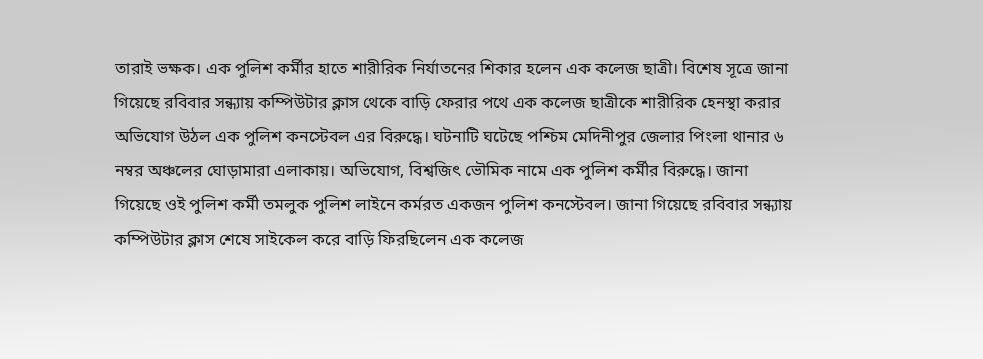তারাই ভক্ষক। এক পুলিশ কর্মীর হাতে শারীরিক নির্যাতনের শিকার হলেন এক কলেজ ছাত্রী। বিশেষ সূত্রে জানা গিয়েছে রবিবার সন্ধ্যায় কম্পিউটার ক্লাস থেকে বাড়ি ফেরার পথে এক কলেজ ছাত্রীকে শারীরিক হেনস্থা করার অভিযোগ উঠল এক পুলিশ কনস্টেবল এর বিরুদ্ধে। ঘটনাটি ঘটেছে পশ্চিম মেদিনীপুর জেলার পিংলা থানার ৬ নম্বর অঞ্চলের ঘোড়ামারা এলাকায়। অভিযোগ, বিশ্বজিৎ ভৌমিক নামে এক পুলিশ কর্মীর বিরুদ্ধে। জানা গিয়েছে ওই পুলিশ কর্মী তমলুক পুলিশ লাইনে কর্মরত একজন পুলিশ কনস্টেবল। জানা গিয়েছে রবিবার সন্ধ্যায় কম্পিউটার ক্লাস শেষে সাইকেল করে বাড়ি ফিরছিলেন এক কলেজ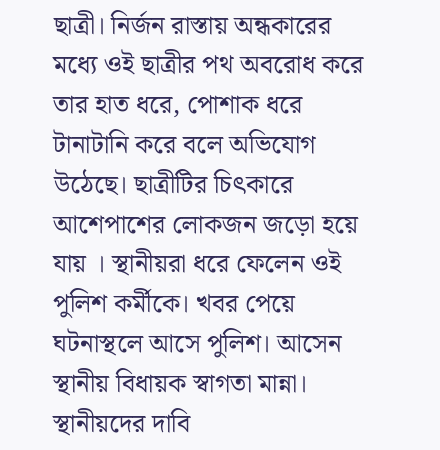ছাত্রী। নির্জন রাস্তায় অন্ধকারের মধ্যে ওই ছাত্রীর পথ অবরোধ করে তার হাত ধরে, পোশাক ধরে টানাটানি করে বলে অভিযোগ উঠেছে। ছাত্রীটির চিৎকারে আশেপাশের লোকজন জড়ো হয়ে যায় । স্থানীয়রা ধরে ফেলেন ওই পুলিশ কর্মীকে। খবর পেয়ে ঘটনাস্থলে আসে পুলিশ। আসেন স্থানীয় বিধায়ক স্বাগতা মান্না। স্থানীয়দের দাবি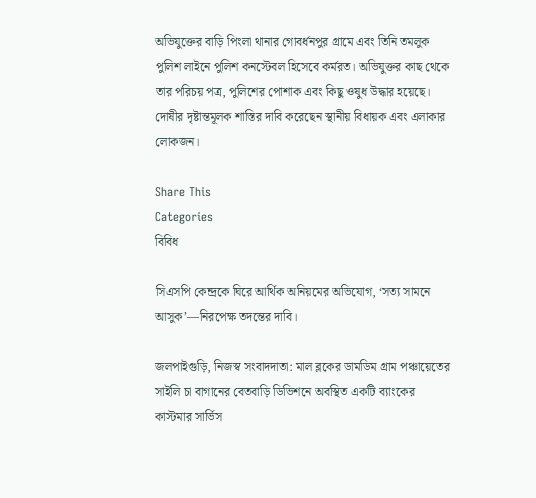অভিযুক্তের বাড়ি পিংলা থানার গোবর্ধনপুর গ্রামে এবং তিনি তমলুক পুলিশ লাইনে পুলিশ কনস্টেবল হিসেবে কর্মরত। অভিযুক্তর কাছ থেকে তার পরিচয় পত্র, পুলিশের পোশাক এবং কিছু ওষুধ উদ্ধার হয়েছে। দোষীর দৃষ্টান্তমূলক শাস্তির দাবি করেছেন স্থানীয় বিধায়ক এবং এলাকার লোকজন।

Share This
Categories
বিবিধ

সিএসপি কেন্দ্রকে ঘিরে আর্থিক অনিয়মের অভিযোগ, ‘সত্য সামনে আসুক’—নিরপেক্ষ তদন্তের দাবি।

জলপাইগুড়ি, নিজস্ব সংবাদদাতা: মাল ব্লকের ডামডিম গ্রাম পঞ্চায়েতের সাইলি চা বাগানের বেতবাড়ি ডিভিশনে অবস্থিত একটি ব্যাংকের কাস্টমার সার্ভিস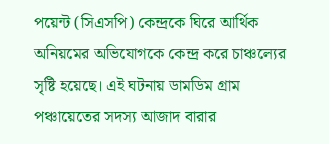পয়েন্ট (সিএসপি) কেন্দ্রকে ঘিরে আর্থিক অনিয়মের অভিযোগকে কেন্দ্র করে চাঞ্চল্যের সৃষ্টি হয়েছে। এই ঘটনায় ডামডিম গ্রাম পঞ্চায়েতের সদস্য আজাদ বারার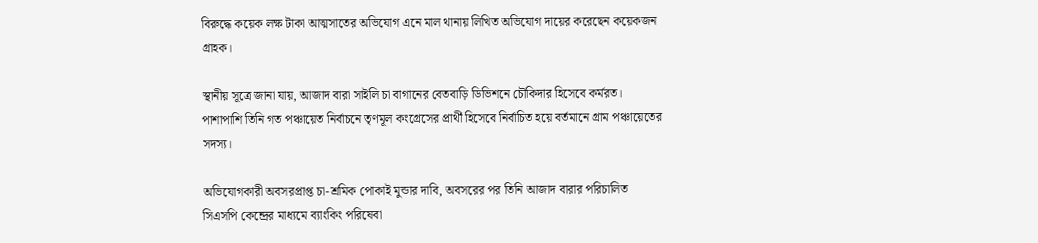বিরুদ্ধে কয়েক লক্ষ টাকা আত্মসাতের অভিযোগ এনে মাল থানায় লিখিত অভিযোগ দায়ের করেছেন কয়েকজন গ্রাহক।

স্থানীয় সূত্রে জানা যায়, আজাদ বারা সাইলি চা বাগানের বেতবাড়ি ডিভিশনে চৌকিদার হিসেবে কর্মরত। পাশাপাশি তিনি গত পঞ্চায়েত নির্বাচনে তৃণমূল কংগ্রেসের প্রার্থী হিসেবে নির্বাচিত হয়ে বর্তমানে গ্রাম পঞ্চায়েতের সদস্য।

অভিযোগকারী অবসরপ্রাপ্ত চা-শ্রমিক পোকাই মুন্ডার দাবি, অবসরের পর তিনি আজাদ বারার পরিচালিত সিএসপি কেন্দ্রের মাধ্যমে ব্যাংকিং পরিষেবা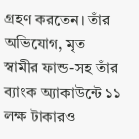গ্রহণ করতেন। তাঁর অভিযোগ, মৃত স্বামীর ফান্ড-সহ তাঁর ব্যাংক অ্যাকাউন্টে ১১ লক্ষ টাকারও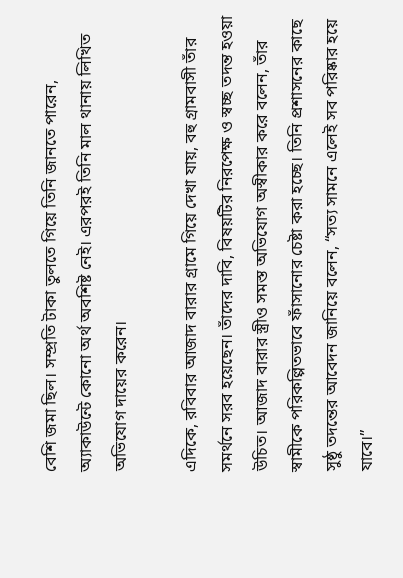বেশি জমা ছিল। সম্প্রতি টাকা তুলতে গিয়ে তিনি জানতে পারেন, অ্যাকাউন্টে কোনো অর্থ অবশিষ্ট নেই। এরপরই তিনি মাল থানায় লিখিত অভিযোগ দায়ের করেন।

এদিকে, রবিবার আজাদ বারার গ্রামে গিয়ে দেখা যায়, বহু গ্রামবাসী তাঁর সমর্থনে সরব হয়েছেন। তাঁদের দাবি, বিষয়টির নিরপেক্ষ ও স্বচ্ছ তদন্ত হওয়া উচিত। আজাদ বারার স্ত্রীও সমস্ত অভিযোগ অস্বীকার করে বলেন, তাঁর স্বামীকে পরিকল্পিতভাবে ফাঁসানোর চেষ্টা করা হচ্ছে। তিনি প্রশাসনের কাছে সুষ্ঠু তদন্তের আবেদন জানিয়ে বলেন, “সত্য সামনে এলেই সব পরিষ্কার হয়ে যাবে।”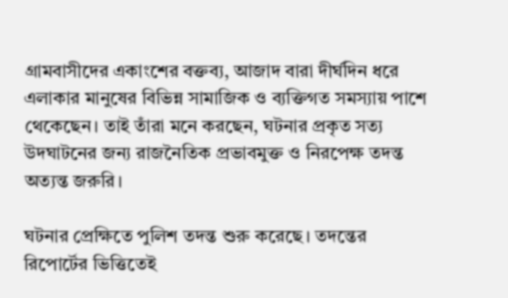গ্রামবাসীদের একাংশের বক্তব্য, আজাদ বারা দীর্ঘদিন ধরে এলাকার মানুষের বিভিন্ন সামাজিক ও ব্যক্তিগত সমস্যায় পাশে থেকেছেন। তাই তাঁরা মনে করছেন, ঘটনার প্রকৃত সত্য উদঘাটনের জন্য রাজনৈতিক প্রভাবমুক্ত ও নিরপেক্ষ তদন্ত অত্যন্ত জরুরি।

ঘটনার প্রেক্ষিতে পুলিশ তদন্ত শুরু করেছে। তদন্তের রিপোর্টের ভিত্তিতেই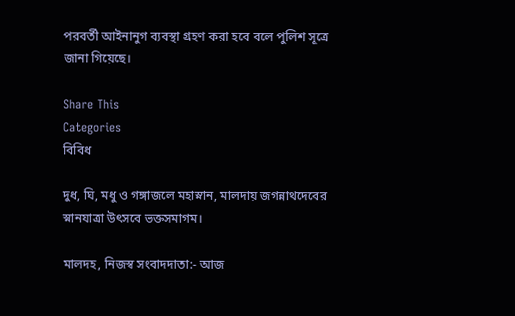পরবর্তী আইনানুগ ব্যবস্থা গ্রহণ করা হবে বলে পুলিশ সূত্রে জানা গিয়েছে।

Share This
Categories
বিবিধ

দুধ, ঘি, মধু ও গঙ্গাজলে মহাস্নান, মালদায় জগন্নাথদেবের স্নানযাত্রা উৎসবে ভক্তসমাগম।

মালদহ, নিজস্ব সংবাদদাতা:- আজ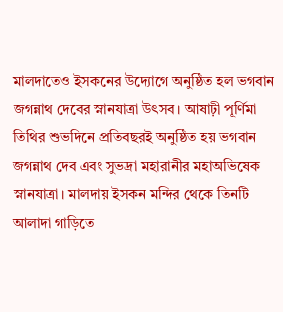মালদাতেও ইসকনের উদ্যোগে অনুষ্ঠিত হল ভগবান জগন্নাথ দেবের স্নানযাত্রা উৎসব। আষাঢ়ী পূর্ণিমা তিথির শুভদিনে প্রতিবছরই অনুষ্ঠিত হয় ভগবান জগন্নাথ দেব এবং সুভদ্রা মহারানীর মহাঅভিষেক স্নানযাত্রা। মালদায় ইসকন মন্দির থেকে তিনটি আলাদা গাড়িতে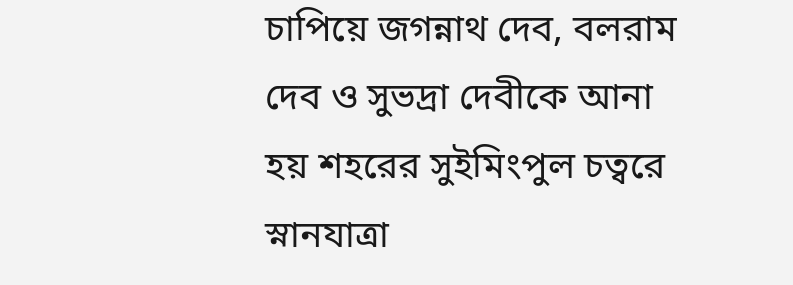চাপিয়ে জগন্নাথ দেব, বলরাম দেব ও সুভদ্রা দেবীকে আনা হয় শহরের সুইমিংপুল চত্বরে স্নানযাত্রা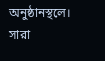অনুষ্ঠানস্থলে। সারা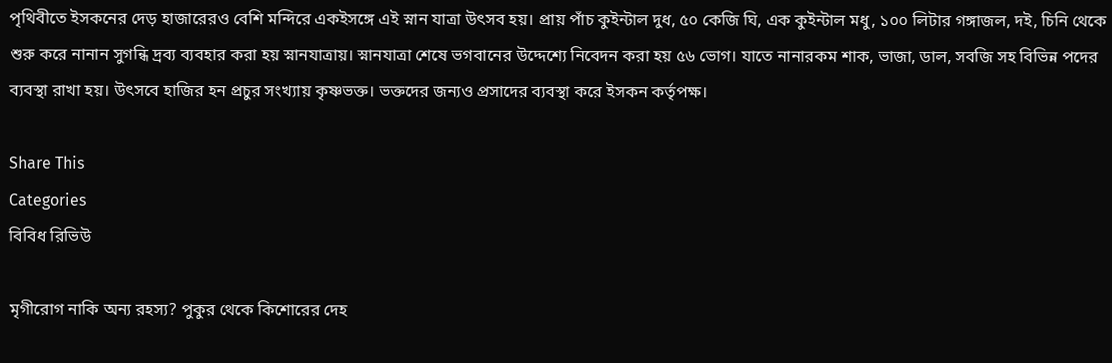পৃথিবীতে ইসকনের দেড় হাজারেরও বেশি মন্দিরে একইসঙ্গে এই স্নান যাত্রা উৎসব হয়। প্রায় পাঁচ কুইন্টাল দুধ, ৫০ কেজি ঘি, এক কুইন্টাল মধু, ১০০ লিটার গঙ্গাজল, দই, চিনি থেকে শুরু করে নানান সুগন্ধি দ্রব্য ব্যবহার করা হয় স্নানযাত্রায়। স্নানযাত্রা শেষে ভগবানের উদ্দেশ্যে নিবেদন করা হয় ৫৬ ভোগ। যাতে নানারকম শাক, ভাজা, ডাল, সবজি সহ বিভিন্ন পদের ব্যবস্থা রাখা হয়। উৎসবে হাজির হন প্রচুর সংখ্যায় কৃষ্ণভক্ত। ভক্তদের জন্যও প্রসাদের ব্যবস্থা করে ইসকন কর্তৃপক্ষ।

Share This
Categories
বিবিধ রিভিউ

মৃগীরোগ নাকি অন্য রহস্য? পুকুর থেকে কিশোরের দেহ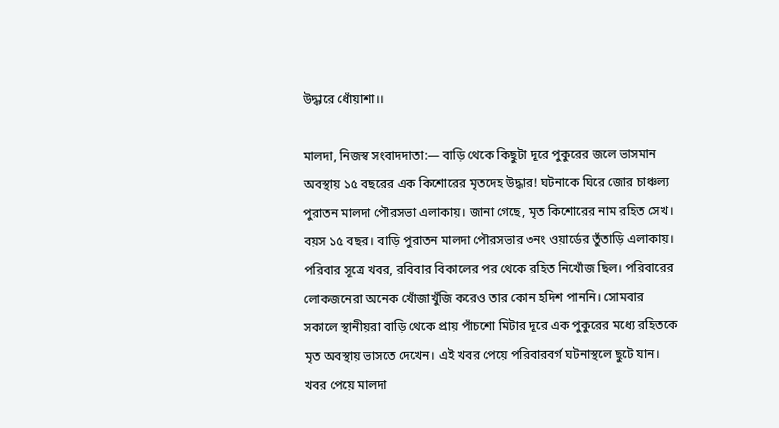উদ্ধারে ধোঁয়াশা।।

মালদা, নিজস্ব সংবাদদাতা:— বাড়ি থেকে কিছুটা দূরে পুকুরের জলে ভাসমান অবস্থায় ১৫ বছরের এক কিশোরের মৃতদেহ উদ্ধার! ঘটনাকে ঘিরে জোর চাঞ্চল্য পুরাতন মালদা পৌরসভা এলাকায়। জানা গেছে, মৃত কিশোরের নাম রহিত সেখ। বয়স ১৫ বছর। বাড়ি পুরাতন মালদা পৌরসভার ৩নং ওয়ার্ডের তুঁতাড়ি এলাকায়। পরিবার সূত্রে খবর, রবিবার বিকালের পর থেকে রহিত নিখোঁজ ছিল। পরিবারের লোকজনেরা অনেক খোঁজাখুঁজি করেও তার কোন হদিশ পাননি। সোমবার সকালে স্থানীয়রা বাড়ি থেকে প্রায় পাঁচশো মিটার দূরে এক পুকুরের মধ্যে রহিতকে মৃত অবস্থায় ভাসতে দেখেন। এই খবর পেয়ে পরিবারবর্গ ঘটনাস্থলে ছুটে যান। খবর পেয়ে মালদা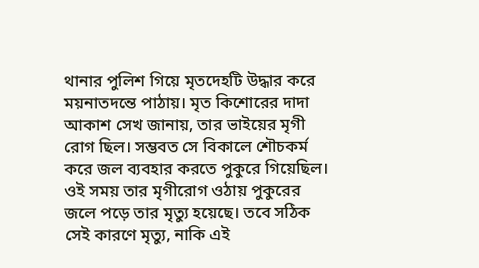থানার পুলিশ গিয়ে মৃতদেহটি উদ্ধার করে ময়নাতদন্তে পাঠায়। মৃত কিশোরের দাদা আকাশ সেখ জানায়, তার ভাইয়ের মৃগী রোগ ছিল। সম্ভবত সে বিকালে শৌচকর্ম করে জল ব্যবহার করতে পুকুরে গিয়েছিল। ওই সময় তার মৃগীরোগ ওঠায় পুকুরের জলে পড়ে তার মৃত্যু হয়েছে। তবে সঠিক সেই কারণে মৃত্যু, নাকি এই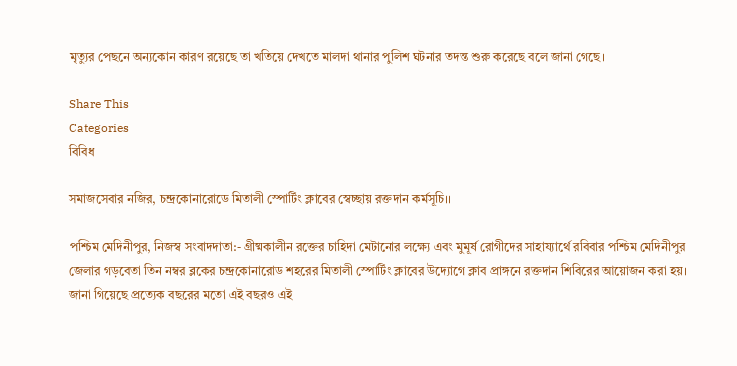মৃত্যুর পেছনে অন্যকোন কারণ রয়েছে তা খতিয়ে দেখতে মালদা থানার পুলিশ ঘটনার তদন্ত শুরু করেছে বলে জানা গেছে।

Share This
Categories
বিবিধ

সমাজসেবার নজির, চন্দ্রকোনারোডে মিতালী স্পোর্টিং ক্লাবের স্বেচ্ছায় রক্তদান কর্মসূচি।।

পশ্চিম মেদিনীপুর, নিজস্ব সংবাদদাতা:- গ্রীষ্মকালীন রক্তের চাহিদা মেটানোর লক্ষ্যে এবং মুমূর্ষ রোগীদের সাহায্যার্থে রবিবার পশ্চিম মেদিনীপুর জেলার গড়বেতা তিন নম্বর ব্লকের চন্দ্রকোনারোড শহরের মিতালী স্পোর্টিং ক্লাবের উদ্যোগে ক্লাব প্রাঙ্গনে রক্তদান শিবিরের আয়োজন করা হয়। জানা গিয়েছে প্রত্যেক বছরের মতো এই বছরও এই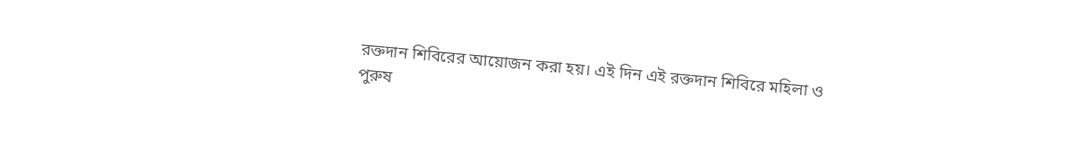রক্তদান শিবিরের আয়োজন করা হয়। এই দিন এই রক্তদান শিবিরে মহিলা ও পুরুষ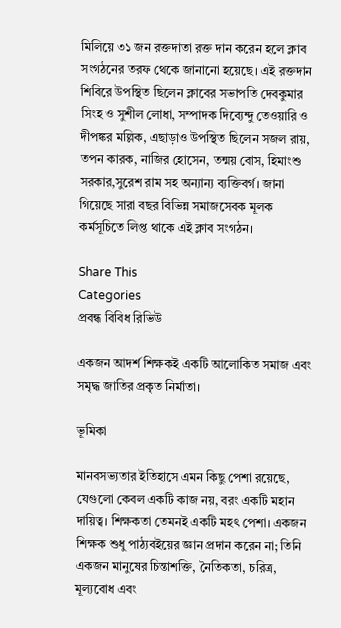মিলিয়ে ৩১ জন রক্তদাতা রক্ত দান করেন হলে ক্লাব সংগঠনের তরফ থেকে জানানো হয়েছে। এই রক্তদান শিবিরে উপস্থিত ছিলেন ক্লাবের সভাপতি দেবকুমার সিংহ ও সুশীল লোধা, সম্পাদক দিব্যেন্দু তেওয়ারি ও দীপঙ্কর মল্লিক, এছাড়াও উপস্থিত ছিলেন সজল রায়, তপন কারক, নাজির হোসেন, তন্ময় বোস, হিমাংশু সরকার,সুরেশ রাম সহ অন্যান্য ব্যক্তিবর্গ। জানা গিয়েছে সারা বছর বিভিন্ন সমাজসেবক মূলক কর্মসূচিতে লিপ্ত থাকে এই ক্লাব সংগঠন।

Share This
Categories
প্রবন্ধ বিবিধ রিভিউ

একজন আদর্শ শিক্ষকই একটি আলোকিত সমাজ এবং সমৃদ্ধ জাতির প্রকৃত নির্মাতা।

ভূমিকা

মানবসভ্যতার ইতিহাসে এমন কিছু পেশা রয়েছে, যেগুলো কেবল একটি কাজ নয়, বরং একটি মহান দায়িত্ব। শিক্ষকতা তেমনই একটি মহৎ পেশা। একজন শিক্ষক শুধু পাঠ্যবইয়ের জ্ঞান প্রদান করেন না; তিনি একজন মানুষের চিন্তাশক্তি, নৈতিকতা, চরিত্র, মূল্যবোধ এবং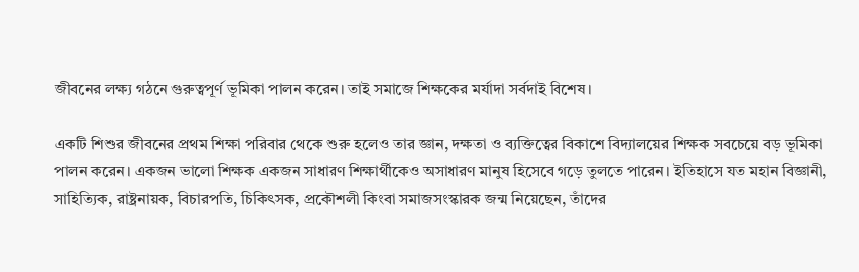জীবনের লক্ষ্য গঠনে গুরুত্বপূর্ণ ভূমিকা পালন করেন। তাই সমাজে শিক্ষকের মর্যাদা সর্বদাই বিশেষ।

একটি শিশুর জীবনের প্রথম শিক্ষা পরিবার থেকে শুরু হলেও তার জ্ঞান, দক্ষতা ও ব্যক্তিত্বের বিকাশে বিদ্যালয়ের শিক্ষক সবচেয়ে বড় ভূমিকা পালন করেন। একজন ভালো শিক্ষক একজন সাধারণ শিক্ষার্থীকেও অসাধারণ মানুষ হিসেবে গড়ে তুলতে পারেন। ইতিহাসে যত মহান বিজ্ঞানী, সাহিত্যিক, রাষ্ট্রনায়ক, বিচারপতি, চিকিৎসক, প্রকৌশলী কিংবা সমাজসংস্কারক জন্ম নিয়েছেন, তাঁদের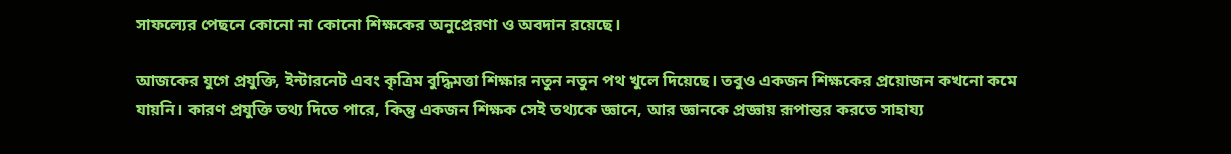সাফল্যের পেছনে কোনো না কোনো শিক্ষকের অনুপ্রেরণা ও অবদান রয়েছে।

আজকের যুগে প্রযুক্তি, ইন্টারনেট এবং কৃত্রিম বুদ্ধিমত্তা শিক্ষার নতুন নতুন পথ খুলে দিয়েছে। তবুও একজন শিক্ষকের প্রয়োজন কখনো কমে যায়নি। কারণ প্রযুক্তি তথ্য দিতে পারে, কিন্তু একজন শিক্ষক সেই তথ্যকে জ্ঞানে, আর জ্ঞানকে প্রজ্ঞায় রূপান্তর করতে সাহায্য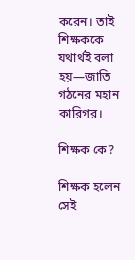করেন। তাই শিক্ষককে যথার্থই বলা হয়—জাতি গঠনের মহান কারিগর।

শিক্ষক কে?

শিক্ষক হলেন সেই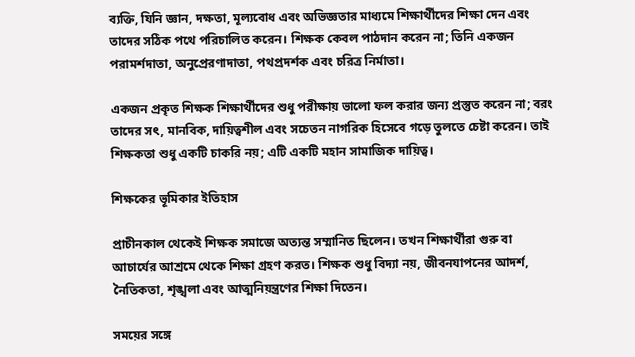ব্যক্তি, যিনি জ্ঞান, দক্ষতা, মূল্যবোধ এবং অভিজ্ঞতার মাধ্যমে শিক্ষার্থীদের শিক্ষা দেন এবং তাদের সঠিক পথে পরিচালিত করেন। শিক্ষক কেবল পাঠদান করেন না; তিনি একজন পরামর্শদাতা, অনুপ্রেরণাদাতা, পথপ্রদর্শক এবং চরিত্র নির্মাতা।

একজন প্রকৃত শিক্ষক শিক্ষার্থীদের শুধু পরীক্ষায় ভালো ফল করার জন্য প্রস্তুত করেন না; বরং তাদের সৎ, মানবিক, দায়িত্বশীল এবং সচেতন নাগরিক হিসেবে গড়ে তুলতে চেষ্টা করেন। তাই শিক্ষকতা শুধু একটি চাকরি নয়; এটি একটি মহান সামাজিক দায়িত্ব।

শিক্ষকের ভূমিকার ইতিহাস

প্রাচীনকাল থেকেই শিক্ষক সমাজে অত্যন্ত সম্মানিত ছিলেন। তখন শিক্ষার্থীরা গুরু বা আচার্যের আশ্রমে থেকে শিক্ষা গ্রহণ করত। শিক্ষক শুধু বিদ্যা নয়, জীবনযাপনের আদর্শ, নৈতিকতা, শৃঙ্খলা এবং আত্মনিয়ন্ত্রণের শিক্ষা দিতেন।

সময়ের সঙ্গে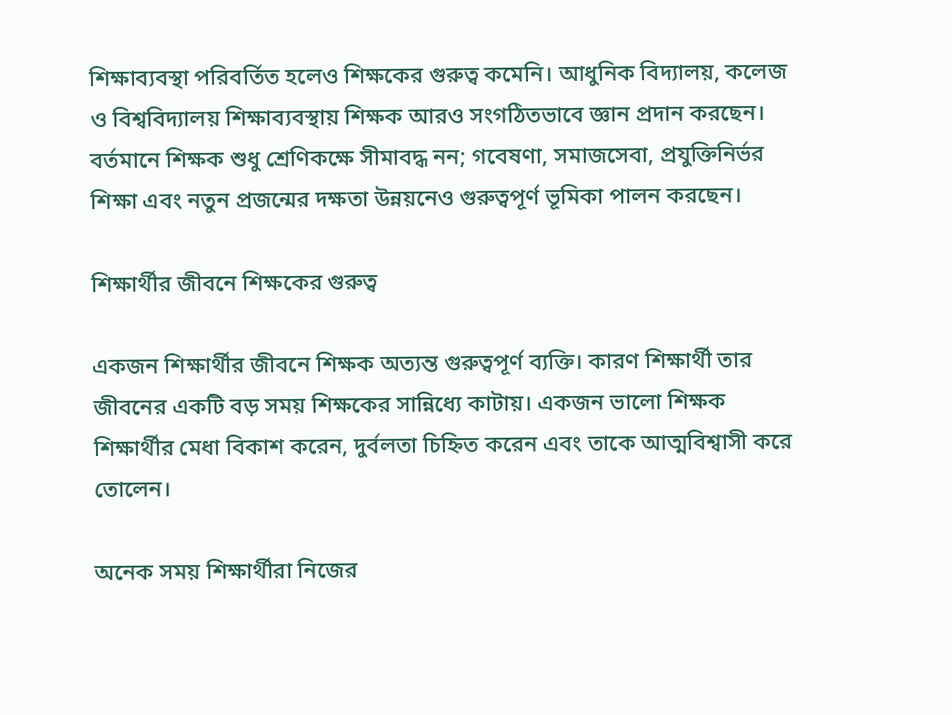শিক্ষাব্যবস্থা পরিবর্তিত হলেও শিক্ষকের গুরুত্ব কমেনি। আধুনিক বিদ্যালয়, কলেজ ও বিশ্ববিদ্যালয় শিক্ষাব্যবস্থায় শিক্ষক আরও সংগঠিতভাবে জ্ঞান প্রদান করছেন। বর্তমানে শিক্ষক শুধু শ্রেণিকক্ষে সীমাবদ্ধ নন; গবেষণা, সমাজসেবা, প্রযুক্তিনির্ভর শিক্ষা এবং নতুন প্রজন্মের দক্ষতা উন্নয়নেও গুরুত্বপূর্ণ ভূমিকা পালন করছেন।

শিক্ষার্থীর জীবনে শিক্ষকের গুরুত্ব

একজন শিক্ষার্থীর জীবনে শিক্ষক অত্যন্ত গুরুত্বপূর্ণ ব্যক্তি। কারণ শিক্ষার্থী তার জীবনের একটি বড় সময় শিক্ষকের সান্নিধ্যে কাটায়। একজন ভালো শিক্ষক শিক্ষার্থীর মেধা বিকাশ করেন, দুর্বলতা চিহ্নিত করেন এবং তাকে আত্মবিশ্বাসী করে তোলেন।

অনেক সময় শিক্ষার্থীরা নিজের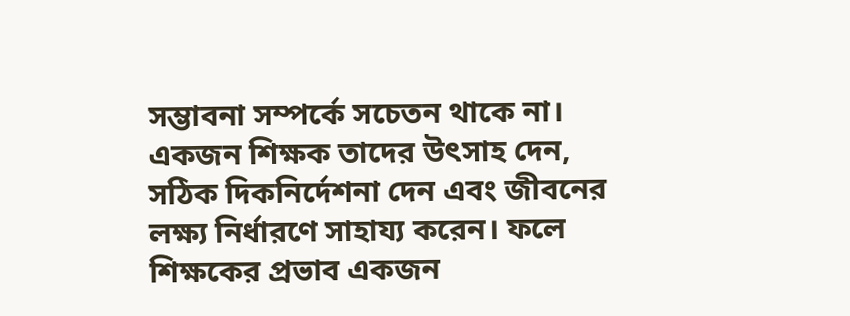সম্ভাবনা সম্পর্কে সচেতন থাকে না। একজন শিক্ষক তাদের উৎসাহ দেন, সঠিক দিকনির্দেশনা দেন এবং জীবনের লক্ষ্য নির্ধারণে সাহায্য করেন। ফলে শিক্ষকের প্রভাব একজন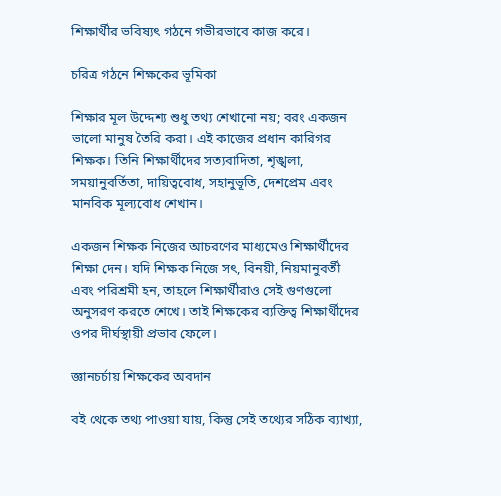শিক্ষার্থীর ভবিষ্যৎ গঠনে গভীরভাবে কাজ করে।

চরিত্র গঠনে শিক্ষকের ভূমিকা

শিক্ষার মূল উদ্দেশ্য শুধু তথ্য শেখানো নয়; বরং একজন ভালো মানুষ তৈরি করা। এই কাজের প্রধান কারিগর শিক্ষক। তিনি শিক্ষার্থীদের সত্যবাদিতা, শৃঙ্খলা, সময়ানুবর্তিতা, দায়িত্ববোধ, সহানুভূতি, দেশপ্রেম এবং মানবিক মূল্যবোধ শেখান।

একজন শিক্ষক নিজের আচরণের মাধ্যমেও শিক্ষার্থীদের শিক্ষা দেন। যদি শিক্ষক নিজে সৎ, বিনয়ী, নিয়মানুবর্তী এবং পরিশ্রমী হন, তাহলে শিক্ষার্থীরাও সেই গুণগুলো অনুসরণ করতে শেখে। তাই শিক্ষকের ব্যক্তিত্ব শিক্ষার্থীদের ওপর দীর্ঘস্থায়ী প্রভাব ফেলে।

জ্ঞানচর্চায় শিক্ষকের অবদান

বই থেকে তথ্য পাওয়া যায়, কিন্তু সেই তথ্যের সঠিক ব্যাখ্যা,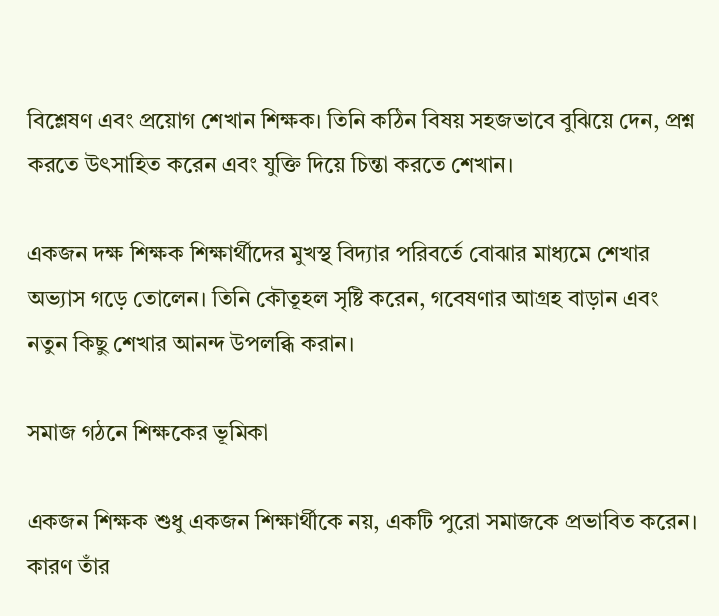বিশ্লেষণ এবং প্রয়োগ শেখান শিক্ষক। তিনি কঠিন বিষয় সহজভাবে বুঝিয়ে দেন, প্রশ্ন করতে উৎসাহিত করেন এবং যুক্তি দিয়ে চিন্তা করতে শেখান।

একজন দক্ষ শিক্ষক শিক্ষার্থীদের মুখস্থ বিদ্যার পরিবর্তে বোঝার মাধ্যমে শেখার অভ্যাস গড়ে তোলেন। তিনি কৌতূহল সৃষ্টি করেন, গবেষণার আগ্রহ বাড়ান এবং নতুন কিছু শেখার আনন্দ উপলব্ধি করান।

সমাজ গঠনে শিক্ষকের ভূমিকা

একজন শিক্ষক শুধু একজন শিক্ষার্থীকে নয়, একটি পুরো সমাজকে প্রভাবিত করেন। কারণ তাঁর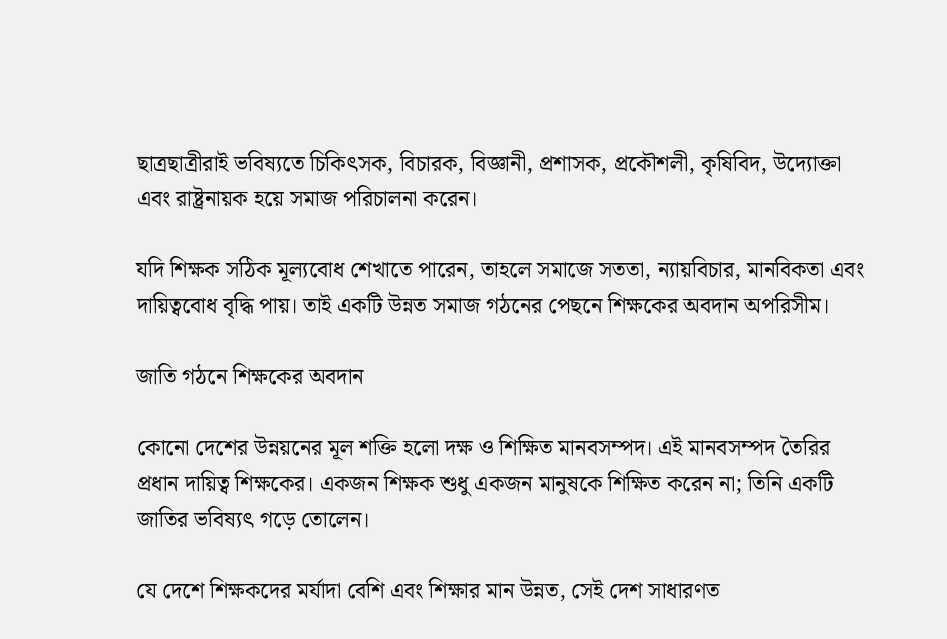ছাত্রছাত্রীরাই ভবিষ্যতে চিকিৎসক, বিচারক, বিজ্ঞানী, প্রশাসক, প্রকৌশলী, কৃষিবিদ, উদ্যোক্তা এবং রাষ্ট্রনায়ক হয়ে সমাজ পরিচালনা করেন।

যদি শিক্ষক সঠিক মূল্যবোধ শেখাতে পারেন, তাহলে সমাজে সততা, ন্যায়বিচার, মানবিকতা এবং দায়িত্ববোধ বৃদ্ধি পায়। তাই একটি উন্নত সমাজ গঠনের পেছনে শিক্ষকের অবদান অপরিসীম।

জাতি গঠনে শিক্ষকের অবদান

কোনো দেশের উন্নয়নের মূল শক্তি হলো দক্ষ ও শিক্ষিত মানবসম্পদ। এই মানবসম্পদ তৈরির প্রধান দায়িত্ব শিক্ষকের। একজন শিক্ষক শুধু একজন মানুষকে শিক্ষিত করেন না; তিনি একটি জাতির ভবিষ্যৎ গড়ে তোলেন।

যে দেশে শিক্ষকদের মর্যাদা বেশি এবং শিক্ষার মান উন্নত, সেই দেশ সাধারণত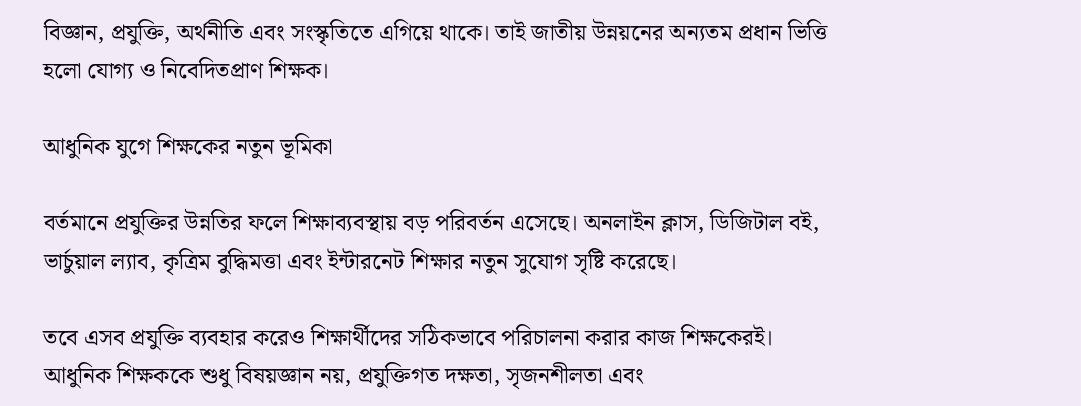বিজ্ঞান, প্রযুক্তি, অর্থনীতি এবং সংস্কৃতিতে এগিয়ে থাকে। তাই জাতীয় উন্নয়নের অন্যতম প্রধান ভিত্তি হলো যোগ্য ও নিবেদিতপ্রাণ শিক্ষক।

আধুনিক যুগে শিক্ষকের নতুন ভূমিকা

বর্তমানে প্রযুক্তির উন্নতির ফলে শিক্ষাব্যবস্থায় বড় পরিবর্তন এসেছে। অনলাইন ক্লাস, ডিজিটাল বই, ভার্চুয়াল ল্যাব, কৃত্রিম বুদ্ধিমত্তা এবং ইন্টারনেট শিক্ষার নতুন সুযোগ সৃষ্টি করেছে।

তবে এসব প্রযুক্তি ব্যবহার করেও শিক্ষার্থীদের সঠিকভাবে পরিচালনা করার কাজ শিক্ষকেরই। আধুনিক শিক্ষককে শুধু বিষয়জ্ঞান নয়, প্রযুক্তিগত দক্ষতা, সৃজনশীলতা এবং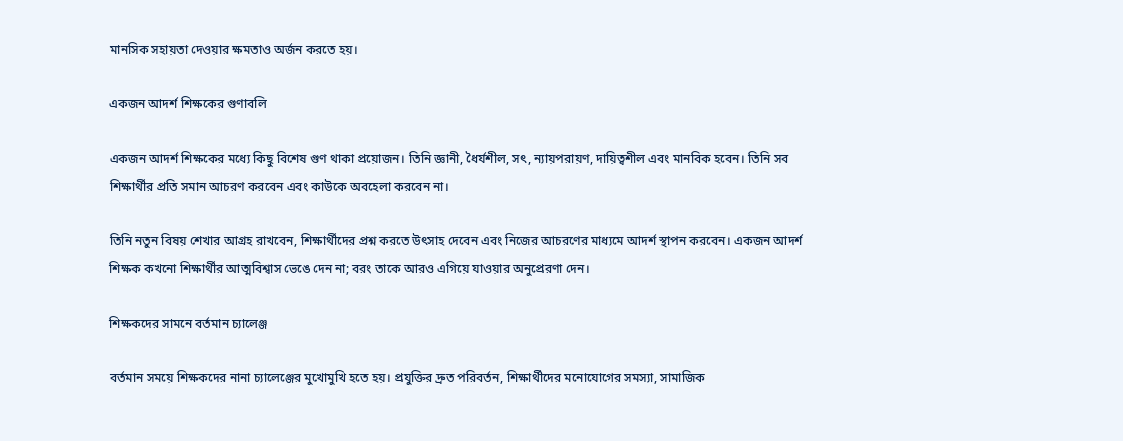মানসিক সহায়তা দেওয়ার ক্ষমতাও অর্জন করতে হয়।

একজন আদর্শ শিক্ষকের গুণাবলি

একজন আদর্শ শিক্ষকের মধ্যে কিছু বিশেষ গুণ থাকা প্রয়োজন। তিনি জ্ঞানী, ধৈর্যশীল, সৎ, ন্যায়পরায়ণ, দায়িত্বশীল এবং মানবিক হবেন। তিনি সব শিক্ষার্থীর প্রতি সমান আচরণ করবেন এবং কাউকে অবহেলা করবেন না।

তিনি নতুন বিষয় শেখার আগ্রহ রাখবেন, শিক্ষার্থীদের প্রশ্ন করতে উৎসাহ দেবেন এবং নিজের আচরণের মাধ্যমে আদর্শ স্থাপন করবেন। একজন আদর্শ শিক্ষক কখনো শিক্ষার্থীর আত্মবিশ্বাস ভেঙে দেন না; বরং তাকে আরও এগিয়ে যাওয়ার অনুপ্রেরণা দেন।

শিক্ষকদের সামনে বর্তমান চ্যালেঞ্জ

বর্তমান সময়ে শিক্ষকদের নানা চ্যালেঞ্জের মুখোমুখি হতে হয়। প্রযুক্তির দ্রুত পরিবর্তন, শিক্ষার্থীদের মনোযোগের সমস্যা, সামাজিক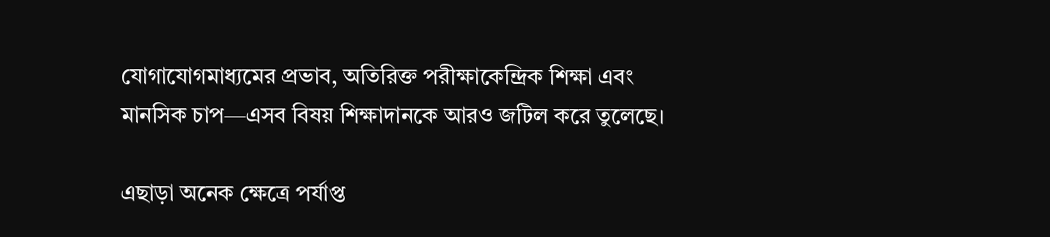যোগাযোগমাধ্যমের প্রভাব, অতিরিক্ত পরীক্ষাকেন্দ্রিক শিক্ষা এবং মানসিক চাপ—এসব বিষয় শিক্ষাদানকে আরও জটিল করে তুলেছে।

এছাড়া অনেক ক্ষেত্রে পর্যাপ্ত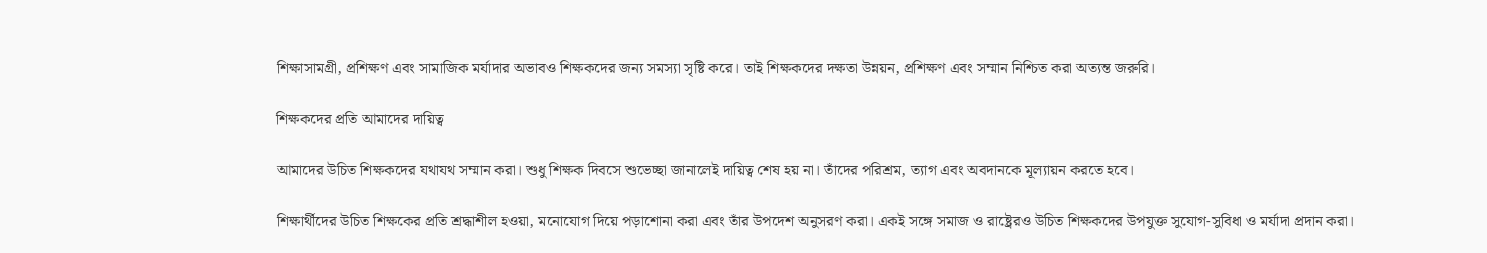শিক্ষাসামগ্রী, প্রশিক্ষণ এবং সামাজিক মর্যাদার অভাবও শিক্ষকদের জন্য সমস্যা সৃষ্টি করে। তাই শিক্ষকদের দক্ষতা উন্নয়ন, প্রশিক্ষণ এবং সম্মান নিশ্চিত করা অত্যন্ত জরুরি।

শিক্ষকদের প্রতি আমাদের দায়িত্ব

আমাদের উচিত শিক্ষকদের যথাযথ সম্মান করা। শুধু শিক্ষক দিবসে শুভেচ্ছা জানালেই দায়িত্ব শেষ হয় না। তাঁদের পরিশ্রম, ত্যাগ এবং অবদানকে মূল্যায়ন করতে হবে।

শিক্ষার্থীদের উচিত শিক্ষকের প্রতি শ্রদ্ধাশীল হওয়া, মনোযোগ দিয়ে পড়াশোনা করা এবং তাঁর উপদেশ অনুসরণ করা। একই সঙ্গে সমাজ ও রাষ্ট্রেরও উচিত শিক্ষকদের উপযুক্ত সুযোগ-সুবিধা ও মর্যাদা প্রদান করা।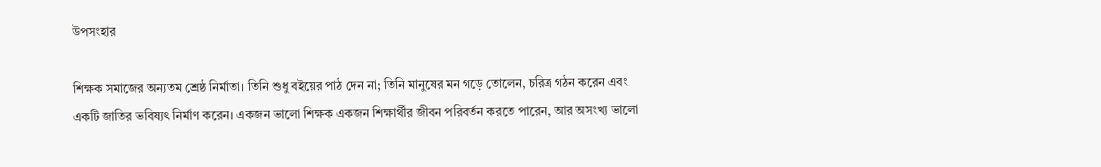উপসংহার

শিক্ষক সমাজের অন্যতম শ্রেষ্ঠ নির্মাতা। তিনি শুধু বইয়ের পাঠ দেন না; তিনি মানুষের মন গড়ে তোলেন, চরিত্র গঠন করেন এবং একটি জাতির ভবিষ্যৎ নির্মাণ করেন। একজন ভালো শিক্ষক একজন শিক্ষার্থীর জীবন পরিবর্তন করতে পারেন, আর অসংখ্য ভালো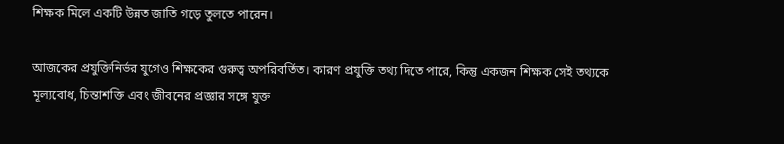শিক্ষক মিলে একটি উন্নত জাতি গড়ে তুলতে পারেন।

আজকের প্রযুক্তিনির্ভর যুগেও শিক্ষকের গুরুত্ব অপরিবর্তিত। কারণ প্রযুক্তি তথ্য দিতে পারে, কিন্তু একজন শিক্ষক সেই তথ্যকে মূল্যবোধ, চিন্তাশক্তি এবং জীবনের প্রজ্ঞার সঙ্গে যুক্ত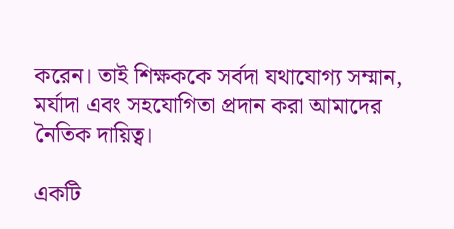করেন। তাই শিক্ষককে সর্বদা যথাযোগ্য সম্মান, মর্যাদা এবং সহযোগিতা প্রদান করা আমাদের নৈতিক দায়িত্ব।

একটি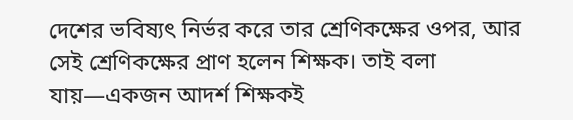দেশের ভবিষ্যৎ নির্ভর করে তার শ্রেণিকক্ষের ওপর, আর সেই শ্রেণিকক্ষের প্রাণ হলেন শিক্ষক। তাই বলা যায়—একজন আদর্শ শিক্ষকই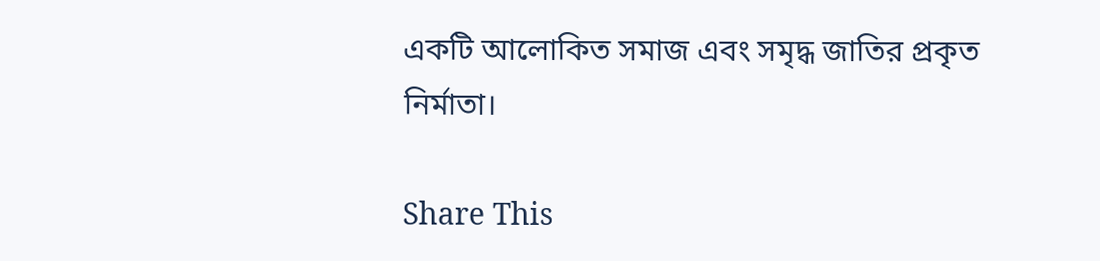একটি আলোকিত সমাজ এবং সমৃদ্ধ জাতির প্রকৃত নির্মাতা।

Share This